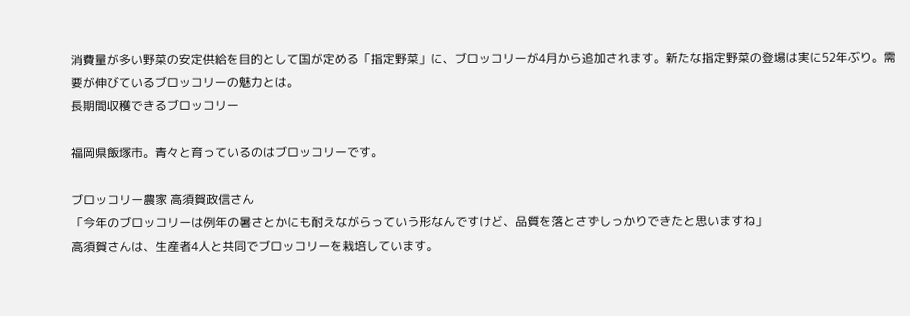消費量が多い野菜の安定供給を目的として国が定める「指定野菜」に、ブロッコリーが4月から追加されます。新たな指定野菜の登場は実に52年ぶり。需要が伸びているブロッコリーの魅力とは。
長期間収穫できるブロッコリー

福岡県飯塚市。青々と育っているのはブロッコリーです。

ブロッコリー農家 高須賀政信さん
「今年のブロッコリーは例年の暑さとかにも耐えながらっていう形なんですけど、品質を落とさずしっかりできたと思いますね」
高須賀さんは、生産者4人と共同でブロッコリーを栽培しています。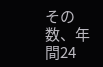その数、年間24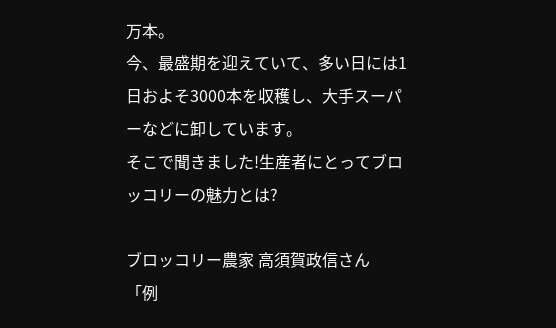万本。
今、最盛期を迎えていて、多い日には1日およそ3000本を収穫し、大手スーパーなどに卸しています。
そこで聞きました!生産者にとってブロッコリーの魅力とは?

ブロッコリー農家 高須賀政信さん
「例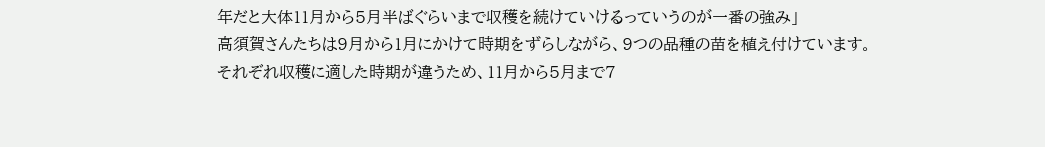年だと大体11月から5月半ばぐらいまで収穫を続けていけるっていうのが一番の強み」
高須賀さんたちは9月から1月にかけて時期をずらしながら、9つの品種の苗を植え付けています。
それぞれ収穫に適した時期が違うため、11月から5月まで7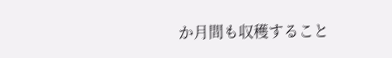か月間も収穫すること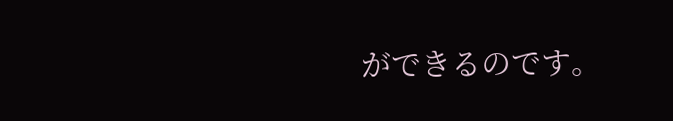ができるのです。